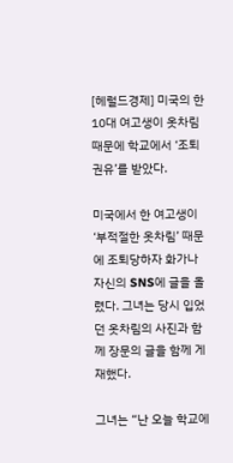[헤럴드경제] 미국의 한 10대 여고생이 옷차림 때문에 학교에서 ‘조퇴 권유’를 받았다.

미국에서 한 여고생이 ‘부적절한 옷차림’ 때문에 조퇴당하자 화가나 자신의 SNS에 글을 올렸다. 그녀는 당시 입었던 옷차림의 사진과 함께 장문의 글을 함께 게재했다.

그녀는 “난 오늘 학교에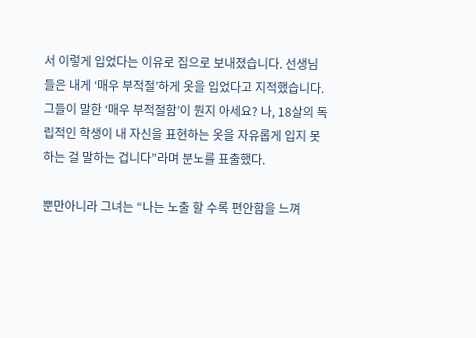서 이렇게 입었다는 이유로 집으로 보내졌습니다. 선생님들은 내게 ‘매우 부적절’하게 옷을 입었다고 지적했습니다. 그들이 말한 ‘매우 부적절함’이 뭔지 아세요? 나, 18살의 독립적인 학생이 내 자신을 표현하는 옷을 자유롭게 입지 못하는 걸 말하는 겁니다”라며 분노를 표출했다.

뿐만아니라 그녀는 “나는 노출 할 수록 편안함을 느껴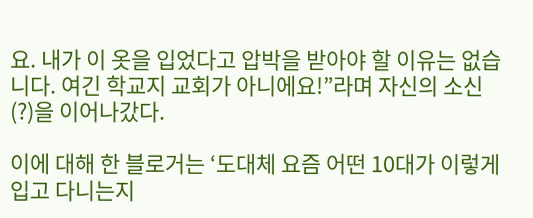요. 내가 이 옷을 입었다고 압박을 받아야 할 이유는 없습니다. 여긴 학교지 교회가 아니에요!”라며 자신의 소신(?)을 이어나갔다.

이에 대해 한 블로거는 ‘도대체 요즘 어떤 10대가 이렇게 입고 다니는지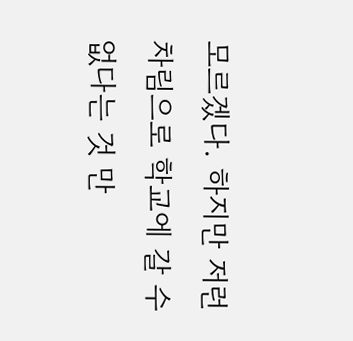모르겠다. 하지만 저런 차림으로 학교에 갈 수 없다는 것 만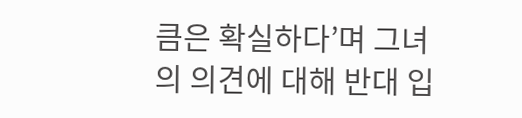큼은 확실하다’며 그녀의 의견에 대해 반대 입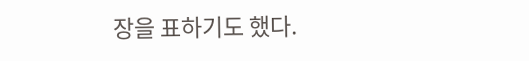장을 표하기도 했다.